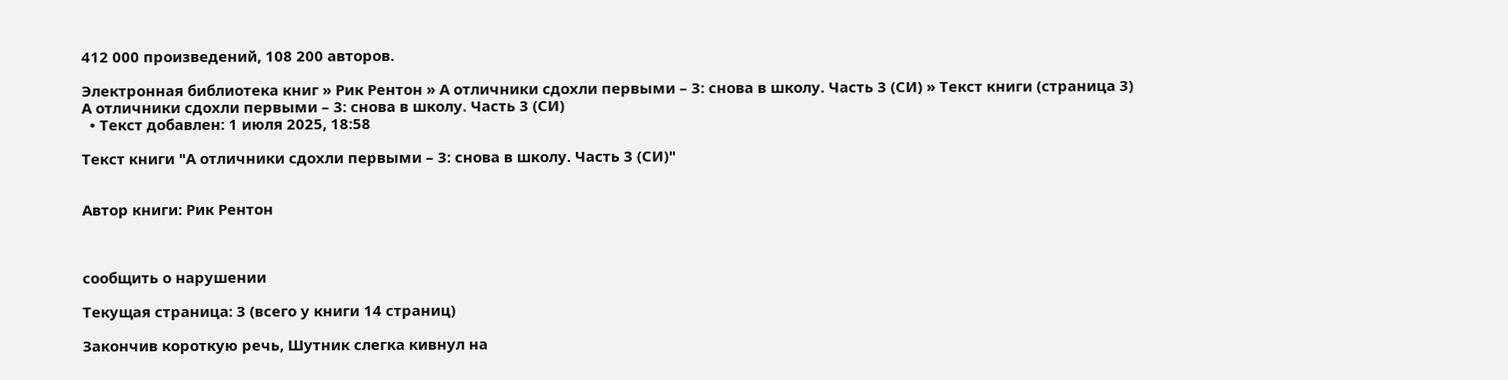412 000 произведений, 108 200 авторов.

Электронная библиотека книг » Рик Рентон » А отличники сдохли первыми – 3: снова в школу. Часть 3 (СИ) » Текст книги (страница 3)
А отличники сдохли первыми – 3: снова в школу. Часть 3 (СИ)
  • Текст добавлен: 1 июля 2025, 18:58

Текст книги "А отличники сдохли первыми – 3: снова в школу. Часть 3 (СИ)"


Автор книги: Рик Рентон



сообщить о нарушении

Текущая страница: 3 (всего у книги 14 страниц)

Закончив короткую речь, Шутник слегка кивнул на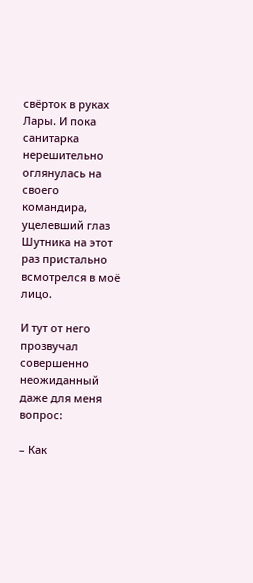свёрток в руках Лары. И пока санитарка нерешительно оглянулась на своего командира, уцелевший глаз Шутника на этот раз пристально всмотрелся в моё лицо.

И тут от него прозвучал совершенно неожиданный даже для меня вопрос:

– Как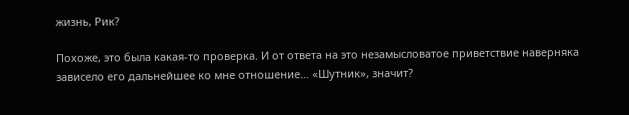жизнь, Рик?

Похоже, это была какая-то проверка. И от ответа на это незамысловатое приветствие наверняка зависело его дальнейшее ко мне отношение… «Шутник», значит?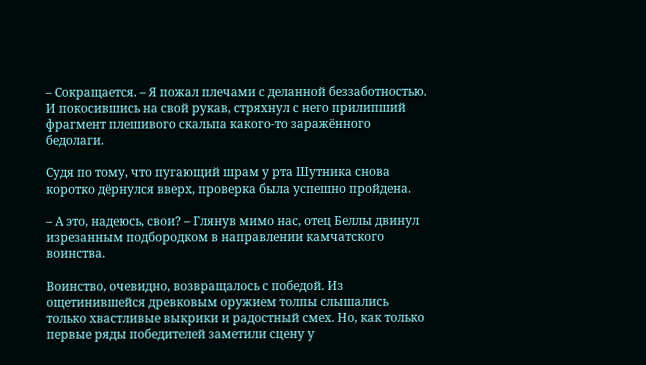– Сокращается. – Я пожал плечами с деланной беззаботностью. И покосившись на свой рукав, стряхнул с него прилипший фрагмент плешивого скальпа какого-то заражённого бедолаги.

Судя по тому, что пугающий шрам у рта Шутника снова коротко дёрнулся вверх, проверка была успешно пройдена.

– А это, надеюсь, свои? – Глянув мимо нас, отец Беллы двинул изрезанным подбородком в направлении камчатского воинства.

Воинство, очевидно, возвращалось с победой. Из ощетинившейся древковым оружием толпы слышались только хвастливые выкрики и радостный смех. Но, как только первые ряды победителей заметили сцену у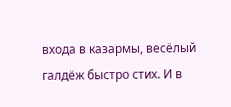входа в казармы, весёлый галдёж быстро стих. И в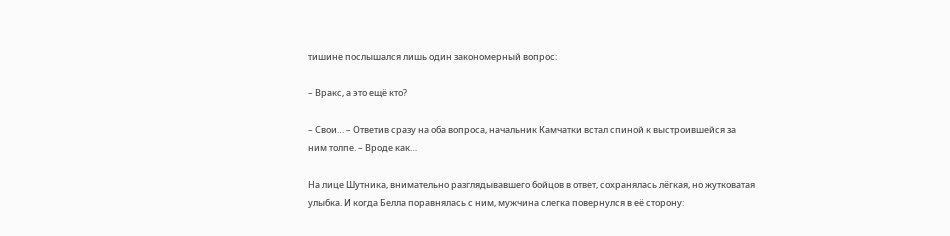тишине послышался лишь один закономерный вопрос:

– Вракс, а это ещё кто?

– Свои… – Ответив сразу на оба вопроса, начальник Камчатки встал спиной к выстроившейся за ним толпе. – Вроде как…

На лице Шутника, внимательно разглядывавшего бойцов в ответ, сохранялась лёгкая, но жутковатая улыбка. И когда Белла поравнялась с ним, мужчина слегка повернулся в её сторону: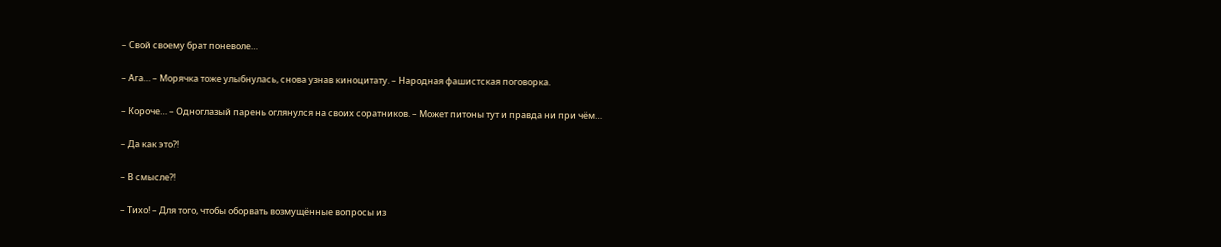– Свой своему брат поневоле…

– Ага… – Морячка тоже улыбнулась, снова узнав киноцитату. – Народная фашистская поговорка.

– Короче… – Одноглазый парень оглянулся на своих соратников. – Может питоны тут и правда ни при чём…

– Да как это⁈

– В смысле⁈

– Тихо! – Для того, чтобы оборвать возмущённые вопросы из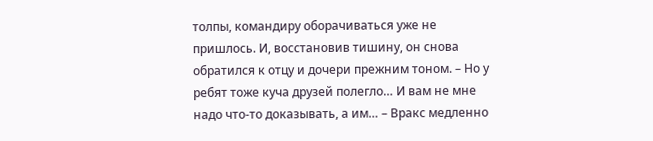толпы, командиру оборачиваться уже не пришлось. И, восстановив тишину, он снова обратился к отцу и дочери прежним тоном. – Но у ребят тоже куча друзей полегло… И вам не мне надо что-то доказывать, а им… – Вракс медленно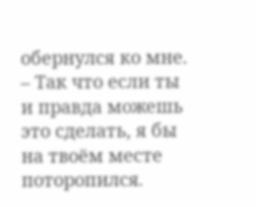обернулся ко мне. – Так что если ты и правда можешь это сделать, я бы на твоём месте поторопился.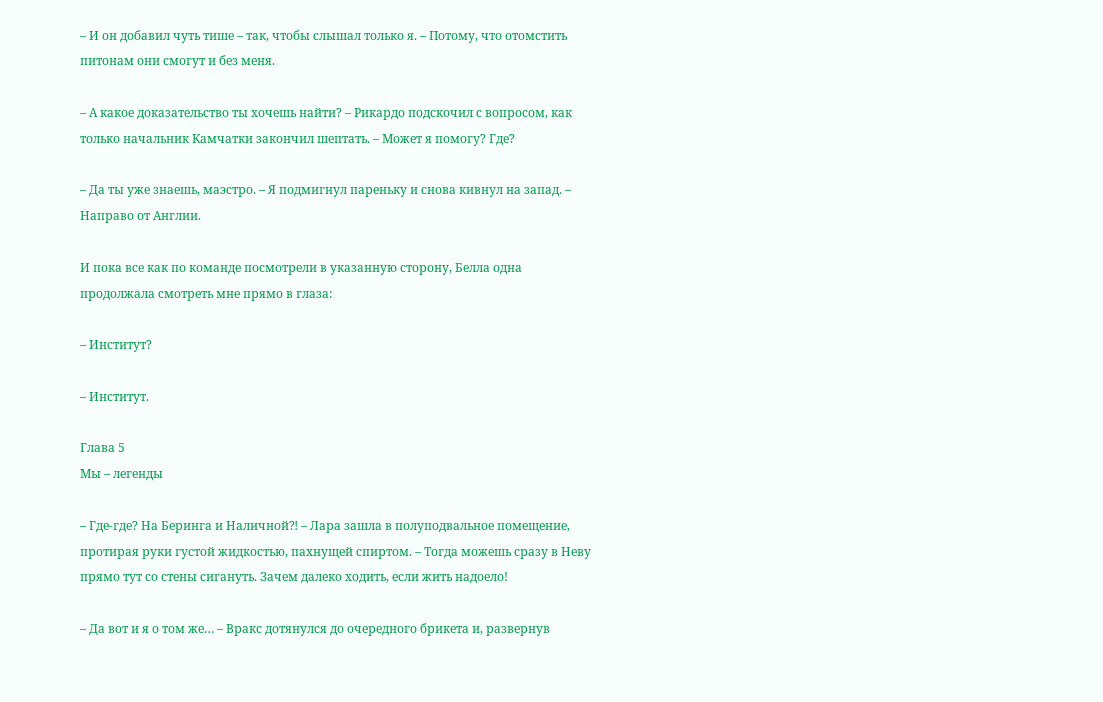– И он добавил чуть тише – так, чтобы слышал только я. – Потому, что отомстить питонам они смогут и без меня.

– А какое доказательство ты хочешь найти? – Рикардо подскочил с вопросом, как только начальник Камчатки закончил шептать. – Может я помогу? Где?

– Да ты уже знаешь, маэстро. – Я подмигнул пареньку и снова кивнул на запад. – Направо от Англии.

И пока все как по команде посмотрели в указанную сторону, Белла одна продолжала смотреть мне прямо в глаза:

– Институт?

– Институт.

Глава 5
Мы – легенды

– Где-где? На Беринга и Наличной⁈ – Лара зашла в полуподвальное помещение, протирая руки густой жидкостью, пахнущей спиртом. – Тогда можешь сразу в Неву прямо тут со стены сигануть. Зачем далеко ходить, если жить надоело!

– Да вот и я о том же… – Вракс дотянулся до очередного брикета и, развернув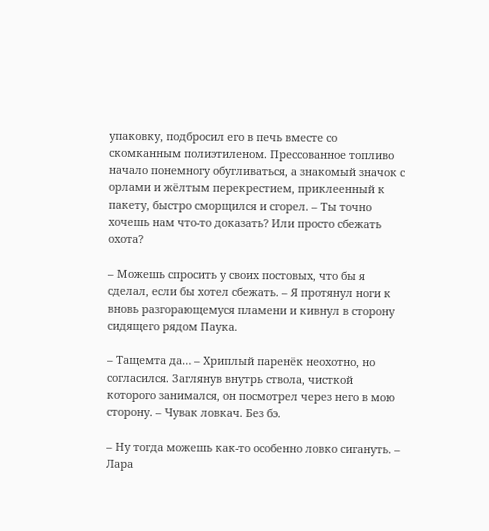упаковку, подбросил его в печь вместе со скомканным полиэтиленом. Прессованное топливо начало понемногу обугливаться, а знакомый значок с орлами и жёлтым перекрестием, приклеенный к пакету, быстро сморщился и сгорел. – Ты точно хочешь нам что-то доказать? Или просто сбежать охота?

– Можешь спросить у своих постовых, что бы я сделал, если бы хотел сбежать. – Я протянул ноги к вновь разгорающемуся пламени и кивнул в сторону сидящего рядом Паука.

– Тащемта да… – Хриплый паренёк неохотно, но согласился. Заглянув внутрь ствола, чисткой которого занимался, он посмотрел через него в мою сторону. – Чувак ловкач. Без бэ.

– Ну тогда можешь как-то особенно ловко сигануть. – Лара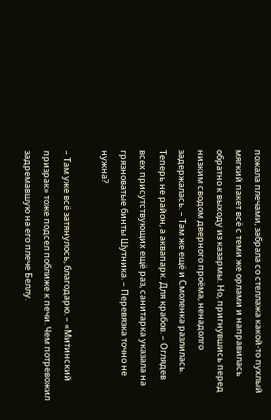пожала плечами, забрала со стеллажа какой-то пухлый мягкий пакет всё с теми же орлами и направилась обратно к выходу из казармы. Но, пригнувшись перед низким сводом дверного проёма, ненадолго задержалась. – Там же ещё и Смоленка разлилась. Теперь не район, а аквапарк. Для крабов. – Оглядев всех присутствующих ещё раз, санитарка указала на грязноватые бинты Шутника. – Перевязка точно не нужна?

– Там уже всё затянулось, благодарю. – «Митинский призрак» тоже подсел поближе к печи. Чем потревожил задремавшую на его плече Беллу.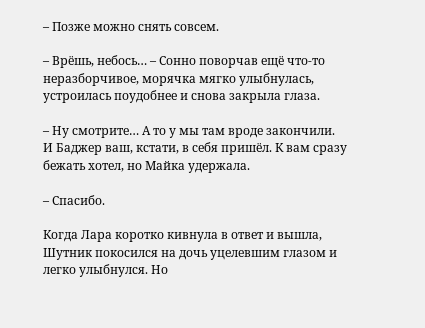– Позже можно снять совсем.

– Врёшь, небось… – Сонно поворчав ещё что-то неразборчивое, морячка мягко улыбнулась, устроилась поудобнее и снова закрыла глаза.

– Ну смотрите… А то у мы там вроде закончили. И Баджер ваш, кстати, в себя пришёл. К вам сразу бежать хотел, но Майка удержала.

– Спасибо.

Когда Лара коротко кивнула в ответ и вышла, Шутник покосился на дочь уцелевшим глазом и легко улыбнулся. Но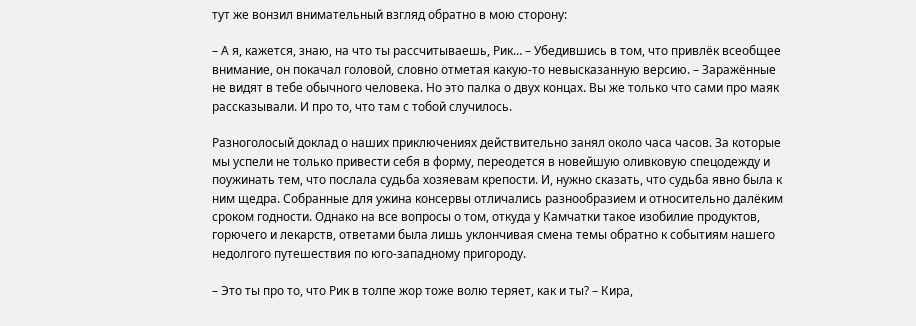тут же вонзил внимательный взгляд обратно в мою сторону:

– А я, кажется, знаю, на что ты рассчитываешь, Рик… – Убедившись в том, что привлёк всеобщее внимание, он покачал головой, словно отметая какую-то невысказанную версию. – Заражённые не видят в тебе обычного человека. Но это палка о двух концах. Вы же только что сами про маяк рассказывали. И про то, что там с тобой случилось.

Разноголосый доклад о наших приключениях действительно занял около часа часов. За которые мы успели не только привести себя в форму, переодется в новейшую оливковую спецодежду и поужинать тем, что послала судьба хозяевам крепости. И, нужно сказать, что судьба явно была к ним щедра. Собранные для ужина консервы отличались разнообразием и относительно далёким сроком годности. Однако на все вопросы о том, откуда у Камчатки такое изобилие продуктов, горючего и лекарств, ответами была лишь уклончивая смена темы обратно к событиям нашего недолгого путешествия по юго-западному пригороду.

– Это ты про то, что Рик в толпе жор тоже волю теряет, как и ты? – Кира,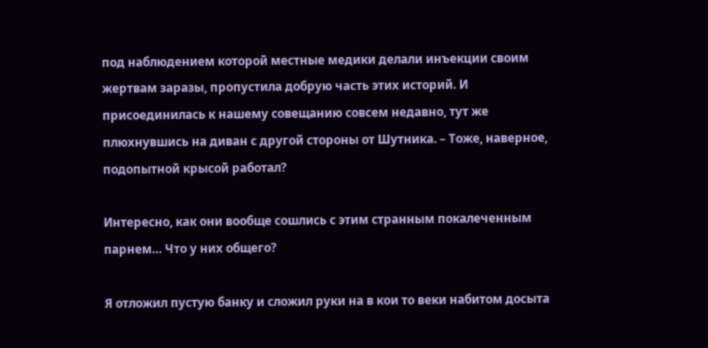под наблюдением которой местные медики делали инъекции своим жертвам заразы, пропустила добрую часть этих историй. И присоединилась к нашему совещанию совсем недавно, тут же плюхнувшись на диван с другой стороны от Шутника. – Тоже, наверное, подопытной крысой работал?

Интересно, как они вообще сошлись с этим странным покалеченным парнем… Что у них общего?

Я отложил пустую банку и сложил руки на в кои то веки набитом досыта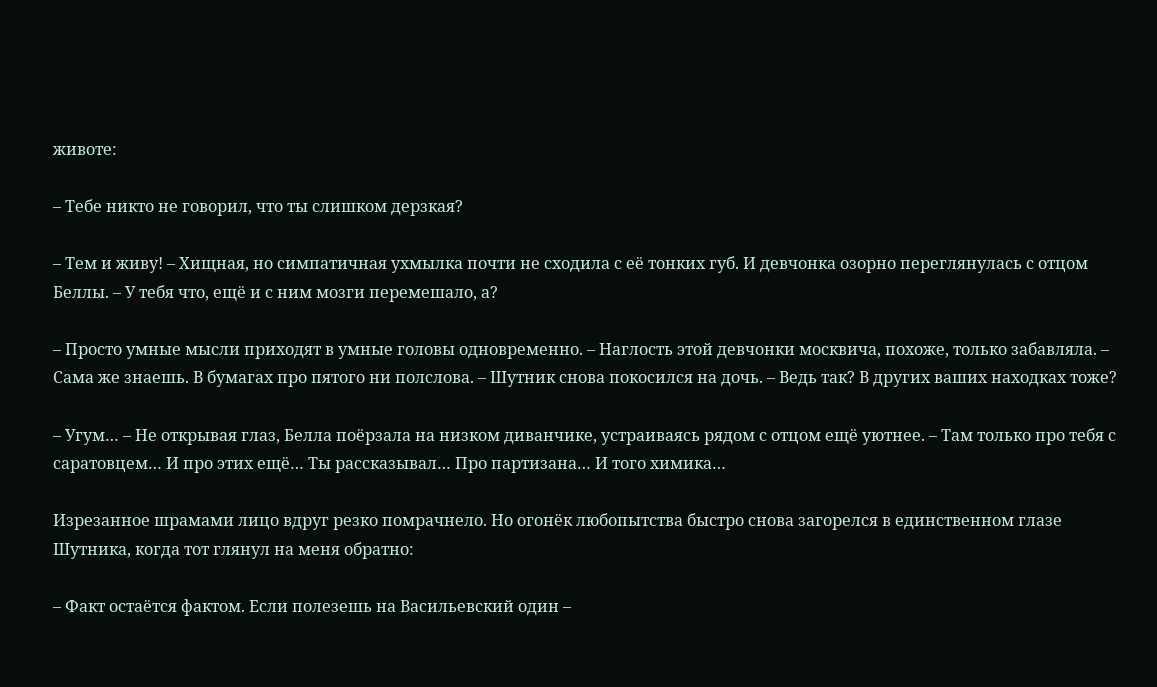животе:

– Тебе никто не говорил, что ты слишком дерзкая?

– Тем и живу! – Хищная, но симпатичная ухмылка почти не сходила с её тонких губ. И девчонка озорно переглянулась с отцом Беллы. – У тебя что, ещё и с ним мозги перемешало, а?

– Просто умные мысли приходят в умные головы одновременно. – Наглость этой девчонки москвича, похоже, только забавляла. – Сама же знаешь. В бумагах про пятого ни полслова. – Шутник снова покосился на дочь. – Ведь так? В других ваших находках тоже?

– Угум… – Не открывая глаз, Белла поёрзала на низком диванчике, устраиваясь рядом с отцом ещё уютнее. – Там только про тебя с саратовцем… И про этих ещё… Ты рассказывал… Про партизана… И того химика…

Изрезанное шрамами лицо вдруг резко помрачнело. Но огонёк любопытства быстро снова загорелся в единственном глазе Шутника, когда тот глянул на меня обратно:

– Факт остаётся фактом. Если полезешь на Васильевский один –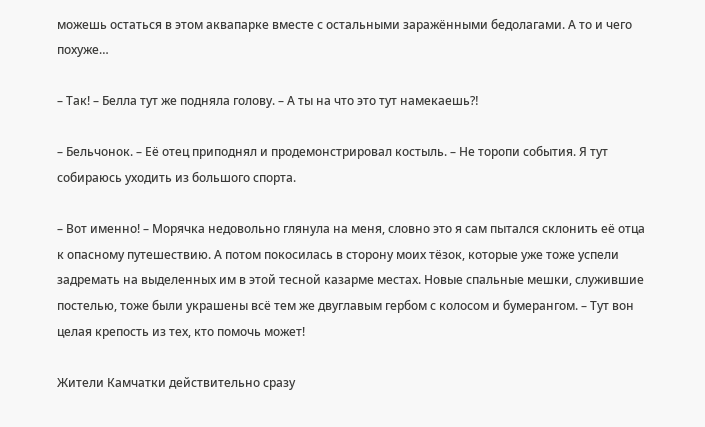можешь остаться в этом аквапарке вместе с остальными заражёнными бедолагами. А то и чего похуже…

– Так! – Белла тут же подняла голову. – А ты на что это тут намекаешь⁈

– Бельчонок. – Её отец приподнял и продемонстрировал костыль. – Не торопи события. Я тут собираюсь уходить из большого спорта.

– Вот именно! – Морячка недовольно глянула на меня, словно это я сам пытался склонить её отца к опасному путешествию. А потом покосилась в сторону моих тёзок, которые уже тоже успели задремать на выделенных им в этой тесной казарме местах. Новые спальные мешки, служившие постелью, тоже были украшены всё тем же двуглавым гербом с колосом и бумерангом. – Тут вон целая крепость из тех, кто помочь может!

Жители Камчатки действительно сразу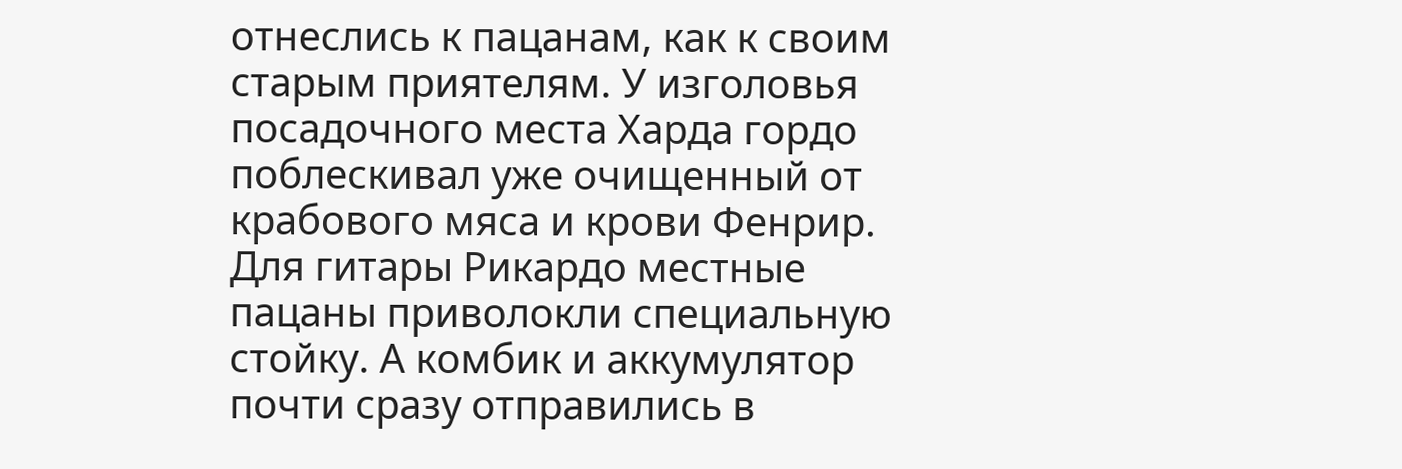отнеслись к пацанам, как к своим старым приятелям. У изголовья посадочного места Харда гордо поблескивал уже очищенный от крабового мяса и крови Фенрир. Для гитары Рикардо местные пацаны приволокли специальную стойку. А комбик и аккумулятор почти сразу отправились в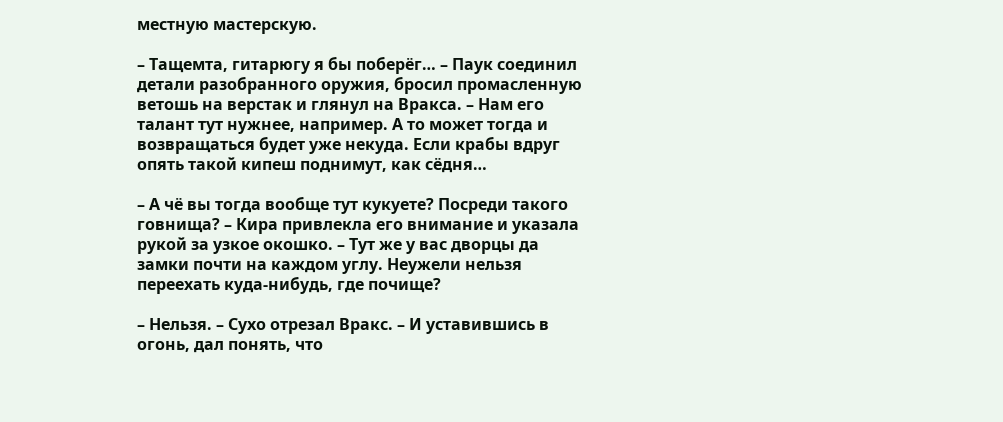местную мастерскую.

– Тащемта, гитарюгу я бы поберёг… – Паук соединил детали разобранного оружия, бросил промасленную ветошь на верстак и глянул на Вракса. – Нам его талант тут нужнее, например. А то может тогда и возвращаться будет уже некуда. Если крабы вдруг опять такой кипеш поднимут, как сёдня…

– А чё вы тогда вообще тут кукуете? Посреди такого говнища? – Кира привлекла его внимание и указала рукой за узкое окошко. – Тут же у вас дворцы да замки почти на каждом углу. Неужели нельзя переехать куда-нибудь, где почище?

– Нельзя. – Сухо отрезал Вракс. – И уставившись в огонь, дал понять, что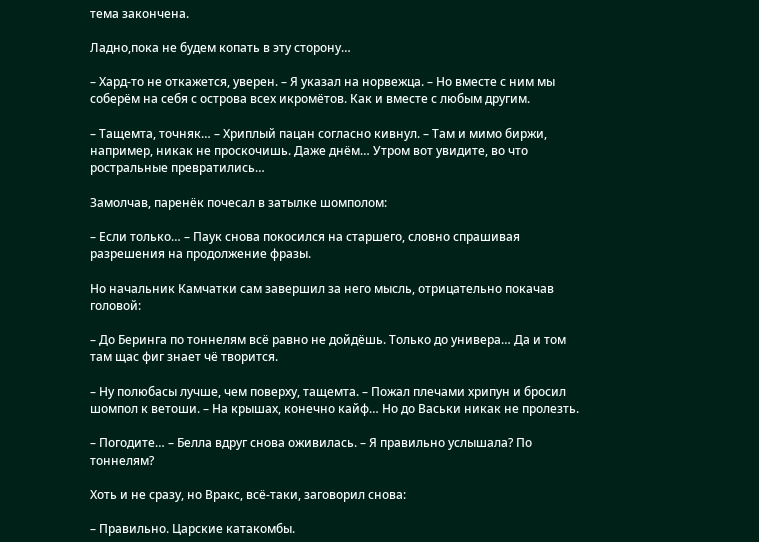тема закончена.

Ладно,пока не будем копать в эту сторону…

– Хард-то не откажется, уверен. – Я указал на норвежца. – Но вместе с ним мы соберём на себя с острова всех икромётов. Как и вместе с любым другим.

– Тащемта, точняк… – Хриплый пацан согласно кивнул. – Там и мимо биржи, например, никак не проскочишь. Даже днём… Утром вот увидите, во что ростральные превратились…

Замолчав, паренёк почесал в затылке шомполом:

– Если только… – Паук снова покосился на старшего, словно спрашивая разрешения на продолжение фразы.

Но начальник Камчатки сам завершил за него мысль, отрицательно покачав головой:

– До Беринга по тоннелям всё равно не дойдёшь. Только до универа… Да и том там щас фиг знает чё творится.

– Ну полюбасы лучше, чем поверху, тащемта. – Пожал плечами хрипун и бросил шомпол к ветоши. – На крышах, конечно кайф… Но до Васьки никак не пролезть.

– Погодите… – Белла вдруг снова оживилась. – Я правильно услышала? По тоннелям?

Хоть и не сразу, но Вракс, всё-таки, заговорил снова:

– Правильно. Царские катакомбы.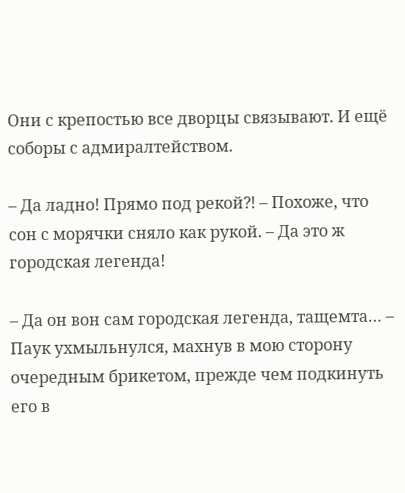Они с крепостью все дворцы связывают. И ещё соборы с адмиралтейством.

– Да ладно! Прямо под рекой⁈ – Похоже, что сон с морячки сняло как рукой. – Да это ж городская легенда!

– Да он вон сам городская легенда, тащемта… – Паук ухмыльнулся, махнув в мою сторону очередным брикетом, прежде чем подкинуть его в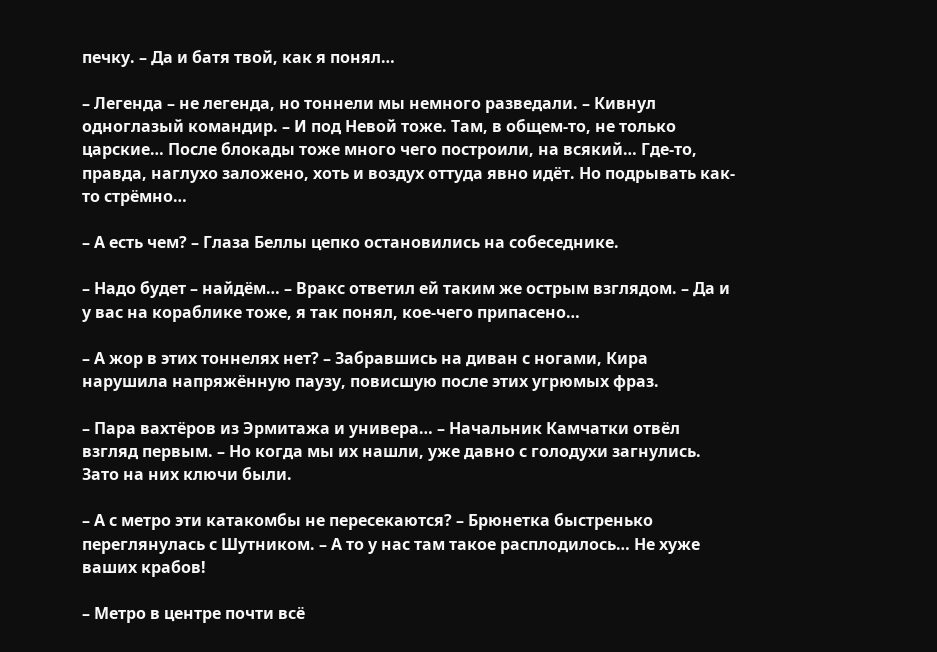печку. – Да и батя твой, как я понял…

– Легенда – не легенда, но тоннели мы немного разведали. – Кивнул одноглазый командир. – И под Невой тоже. Там, в общем-то, не только царские… После блокады тоже много чего построили, на всякий… Где-то, правда, наглухо заложено, хоть и воздух оттуда явно идёт. Но подрывать как-то стрёмно…

– А есть чем? – Глаза Беллы цепко остановились на собеседнике.

– Надо будет – найдём… – Вракс ответил ей таким же острым взглядом. – Да и у вас на кораблике тоже, я так понял, кое-чего припасено…

– А жор в этих тоннелях нет? – Забравшись на диван с ногами, Кира нарушила напряжённую паузу, повисшую после этих угрюмых фраз.

– Пара вахтёров из Эрмитажа и универа… – Начальник Камчатки отвёл взгляд первым. – Но когда мы их нашли, уже давно с голодухи загнулись. Зато на них ключи были.

– А с метро эти катакомбы не пересекаются? – Брюнетка быстренько переглянулась с Шутником. – А то у нас там такое расплодилось… Не хуже ваших крабов!

– Метро в центре почти всё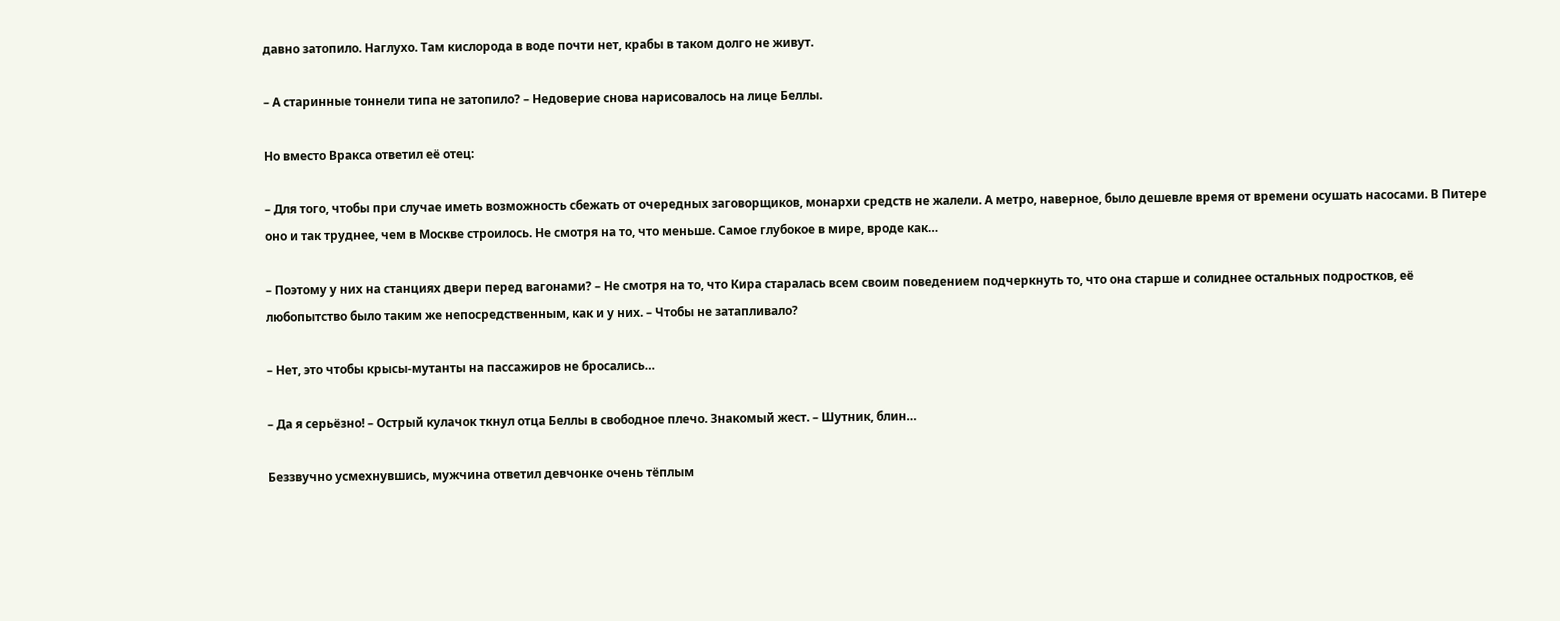давно затопило. Наглухо. Там кислорода в воде почти нет, крабы в таком долго не живут.

– А старинные тоннели типа не затопило? – Недоверие снова нарисовалось на лице Беллы.

Но вместо Вракса ответил её отец:

– Для того, чтобы при случае иметь возможность сбежать от очередных заговорщиков, монархи средств не жалели. А метро, наверное, было дешевле время от времени осушать насосами. В Питере оно и так труднее, чем в Москве строилось. Не смотря на то, что меньше. Самое глубокое в мире, вроде как…

– Поэтому у них на станциях двери перед вагонами? – Не смотря на то, что Кира старалась всем своим поведением подчеркнуть то, что она старше и солиднее остальных подростков, её любопытство было таким же непосредственным, как и у них. – Чтобы не затапливало?

– Нет, это чтобы крысы-мутанты на пассажиров не бросались…

– Да я серьёзно! – Острый кулачок ткнул отца Беллы в свободное плечо. Знакомый жест. – Шутник, блин…

Беззвучно усмехнувшись, мужчина ответил девчонке очень тёплым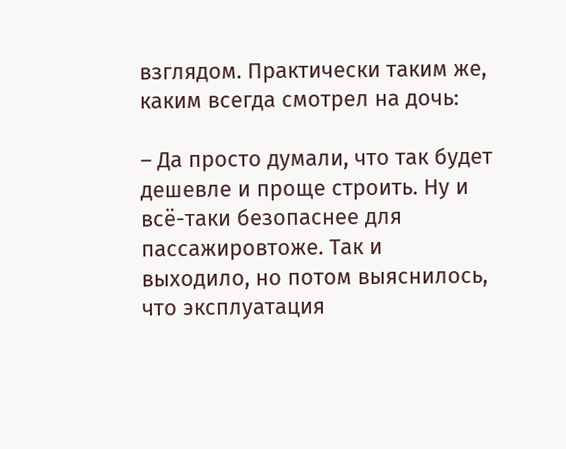взглядом. Практически таким же, каким всегда смотрел на дочь:

– Да просто думали, что так будет дешевле и проще строить. Ну и всё-таки безопаснее для пассажировтоже. Так и выходило, но потом выяснилось, что эксплуатация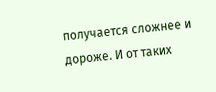получается сложнее и дороже. И от таких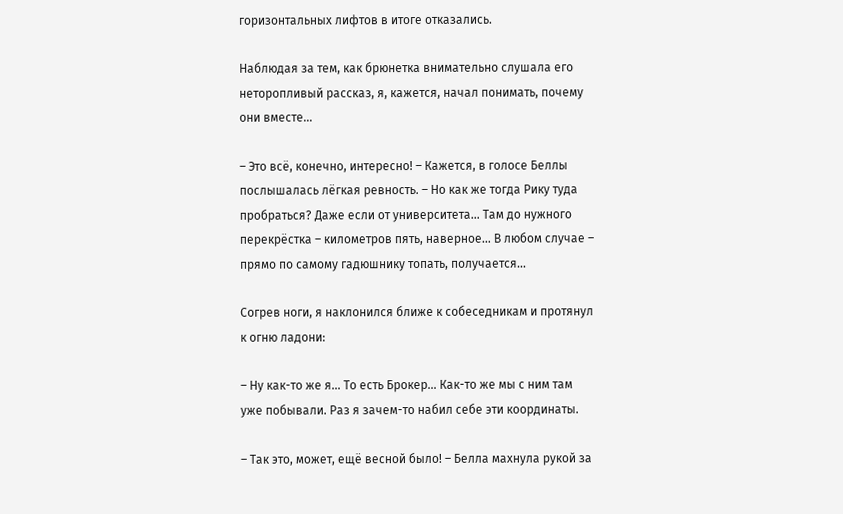горизонтальных лифтов в итоге отказались.

Наблюдая за тем, как брюнетка внимательно слушала его неторопливый рассказ, я, кажется, начал понимать, почему они вместе…

– Это всё, конечно, интересно! – Кажется, в голосе Беллы послышалась лёгкая ревность. – Но как же тогда Рику туда пробраться? Даже если от университета… Там до нужного перекрёстка – километров пять, наверное… В любом случае – прямо по самому гадюшнику топать, получается…

Согрев ноги, я наклонился ближе к собеседникам и протянул к огню ладони:

– Ну как-то же я… То есть Брокер… Как-то же мы с ним там уже побывали. Раз я зачем-то набил себе эти координаты.

– Так это, может, ещё весной было! – Белла махнула рукой за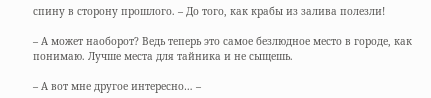спину в сторону прошлого. – До того, как крабы из залива полезли!

– А может наоборот? Ведь теперь это самое безлюдное место в городе, как понимаю. Лучше места для тайника и не сыщешь.

– А вот мне другое интересно… –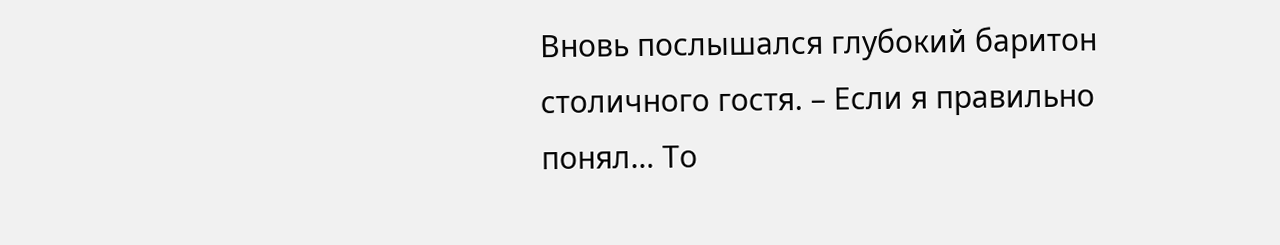Вновь послышался глубокий баритон столичного гостя. – Если я правильно понял… То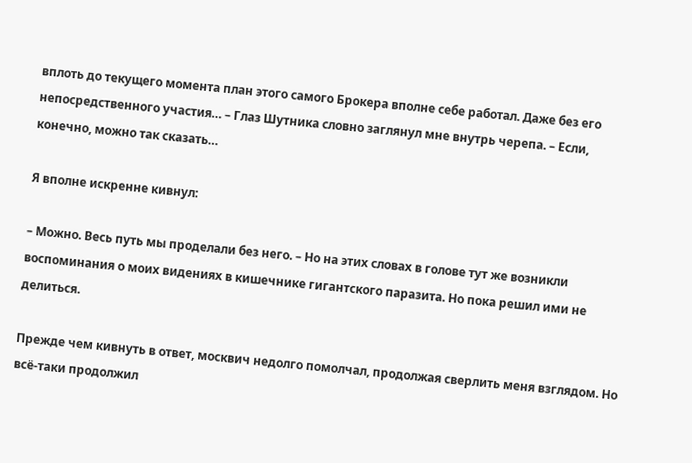вплоть до текущего момента план этого самого Брокера вполне себе работал. Даже без его непосредственного участия… – Глаз Шутника словно заглянул мне внутрь черепа. – Если, конечно, можно так сказать…

Я вполне искренне кивнул:

– Можно. Весь путь мы проделали без него. – Но на этих словах в голове тут же возникли воспоминания о моих видениях в кишечнике гигантского паразита. Но пока решил ими не делиться.

Прежде чем кивнуть в ответ, москвич недолго помолчал, продолжая сверлить меня взглядом. Но всё-таки продолжил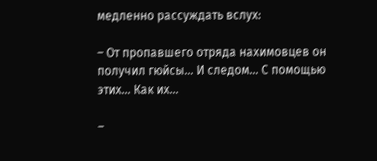медленно рассуждать вслух:

– От пропавшего отряда нахимовцев он получил гюйсы… И следом… С помощью этих… Как их…

–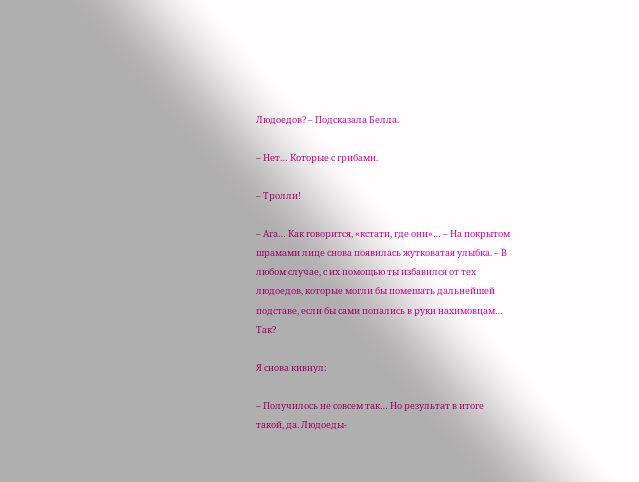Людоедов? – Подсказала Белла.

– Нет… Которые с грибами.

– Тролли!

– Ага… Как говорится, «кстати, где они»… – На покрытом шрамами лице снова появилась жутковатая улыбка. – В любом случае, с их помощью ты избавился от тех людоедов, которые могли бы помешать дальнейшей подставе, если бы сами попались в руки нахимовцам… Так?

Я снова кивнул:

– Получилось не совсем так… Но результат в итоге такой, да. Людоеды-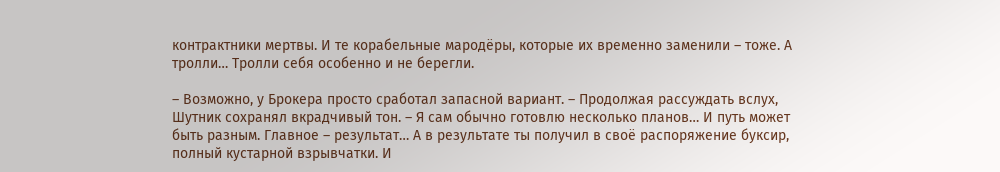контрактники мертвы. И те корабельные мародёры, которые их временно заменили – тоже. А тролли… Тролли себя особенно и не берегли.

– Возможно, у Брокера просто сработал запасной вариант. – Продолжая рассуждать вслух, Шутник сохранял вкрадчивый тон. – Я сам обычно готовлю несколько планов… И путь может быть разным. Главное – результат… А в результате ты получил в своё распоряжение буксир, полный кустарной взрывчатки. И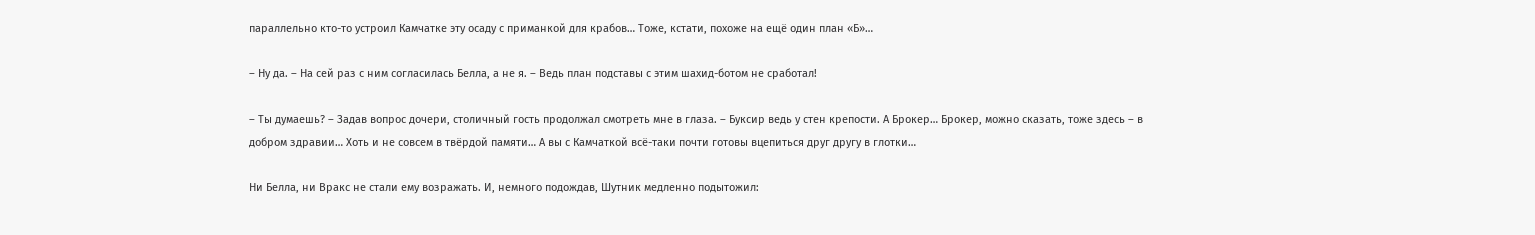параллельно кто-то устроил Камчатке эту осаду с приманкой для крабов… Тоже, кстати, похоже на ещё один план «Б»…

– Ну да. – На сей раз с ним согласилась Белла, а не я. – Ведь план подставы с этим шахид-ботом не сработал!

– Ты думаешь? – Задав вопрос дочери, столичный гость продолжал смотреть мне в глаза. – Буксир ведь у стен крепости. А Брокер… Брокер, можно сказать, тоже здесь – в добром здравии… Хоть и не совсем в твёрдой памяти… А вы с Камчаткой всё-таки почти готовы вцепиться друг другу в глотки…

Ни Белла, ни Вракс не стали ему возражать. И, немного подождав, Шутник медленно подытожил: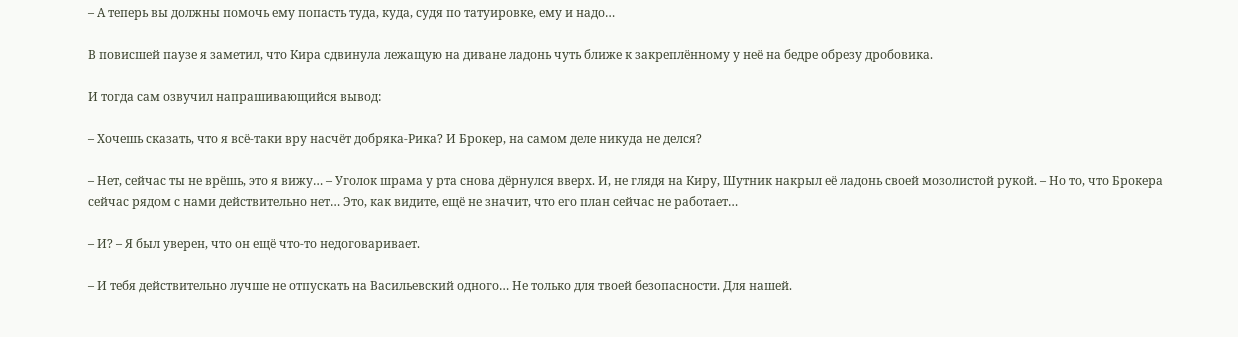– А теперь вы должны помочь ему попасть туда, куда, судя по татуировке, ему и надо…

В повисшей паузе я заметил, что Кира сдвинула лежащую на диване ладонь чуть ближе к закреплённому у неё на бедре обрезу дробовика.

И тогда сам озвучил напрашивающийся вывод:

– Хочешь сказать, что я всё-таки вру насчёт добряка-Рика? И Брокер, на самом деле никуда не делся?

– Нет, сейчас ты не врёшь, это я вижу… – Уголок шрама у рта снова дёрнулся вверх. И, не глядя на Киру, Шутник накрыл её ладонь своей мозолистой рукой. – Но то, что Брокера сейчас рядом с нами действительно нет… Это, как видите, ещё не значит, что его план сейчас не работает…

– И? – Я был уверен, что он ещё что-то недоговаривает.

– И тебя действительно лучше не отпускать на Васильевский одного… Не только для твоей безопасности. Для нашей.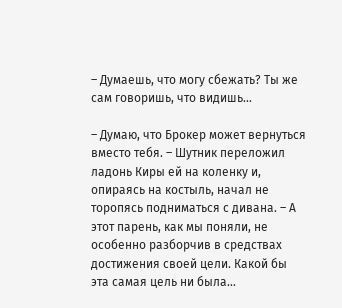– Думаешь, что могу сбежать? Ты же сам говоришь, что видишь…

– Думаю, что Брокер может вернуться вместо тебя. – Шутник переложил ладонь Киры ей на коленку и, опираясь на костыль, начал не торопясь подниматься с дивана. – А этот парень, как мы поняли, не особенно разборчив в средствах достижения своей цели. Какой бы эта самая цель ни была…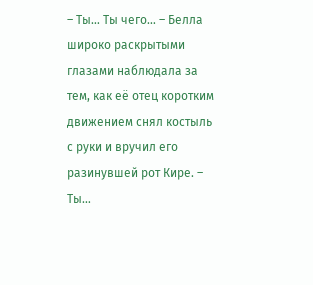– Ты… Ты чего… – Белла широко раскрытыми глазами наблюдала за тем, как её отец коротким движением снял костыль с руки и вручил его разинувшей рот Кире. – Ты…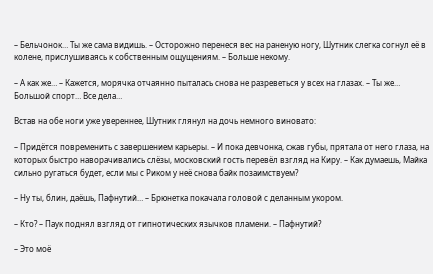– Бельчонок… Ты же сама видишь. – Осторожно перенеся вес на раненую ногу, Шутник слегка согнул её в колене, прислушиваясь к собственным ощущениям. – Больше некому.

– А как же… – Кажется, морячка отчаянно пыталась снова не разреветься у всех на глазах. – Ты же… Большой спорт… Все дела…

Встав на обе ноги уже увереннее, Шутник глянул на дочь немного виновато:

– Придётся повременить с завершением карьеры. – И пока девчонка, сжав губы, прятала от него глаза, на которых быстро наворачивались слёзы, московский гость перевёл взгляд на Киру. – Как думаешь, Майка сильно ругаться будет, если мы с Риком у неё снова байк позаимствуем?

– Ну ты, блин, даёшь, Пафнутий… – Брюнетка покачала головой с деланным укором.

– Кто? – Паук поднял взгляд от гипнотических язычков пламени. – Пафнутий?

– Это моё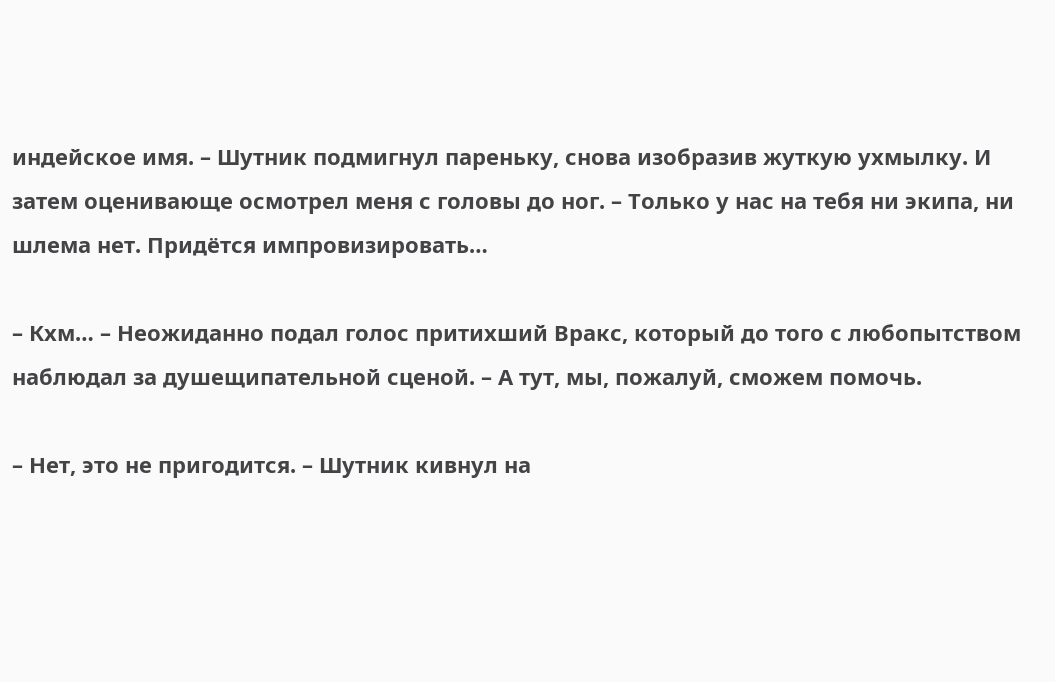индейское имя. – Шутник подмигнул пареньку, снова изобразив жуткую ухмылку. И затем оценивающе осмотрел меня с головы до ног. – Только у нас на тебя ни экипа, ни шлема нет. Придётся импровизировать…

– Кхм… – Неожиданно подал голос притихший Вракс, который до того с любопытством наблюдал за душещипательной сценой. – А тут, мы, пожалуй, сможем помочь.

– Нет, это не пригодится. – Шутник кивнул на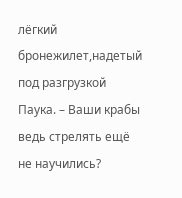лёгкий бронежилет,надетый под разгрузкой Паука. – Ваши крабы ведь стрелять ещё не научились?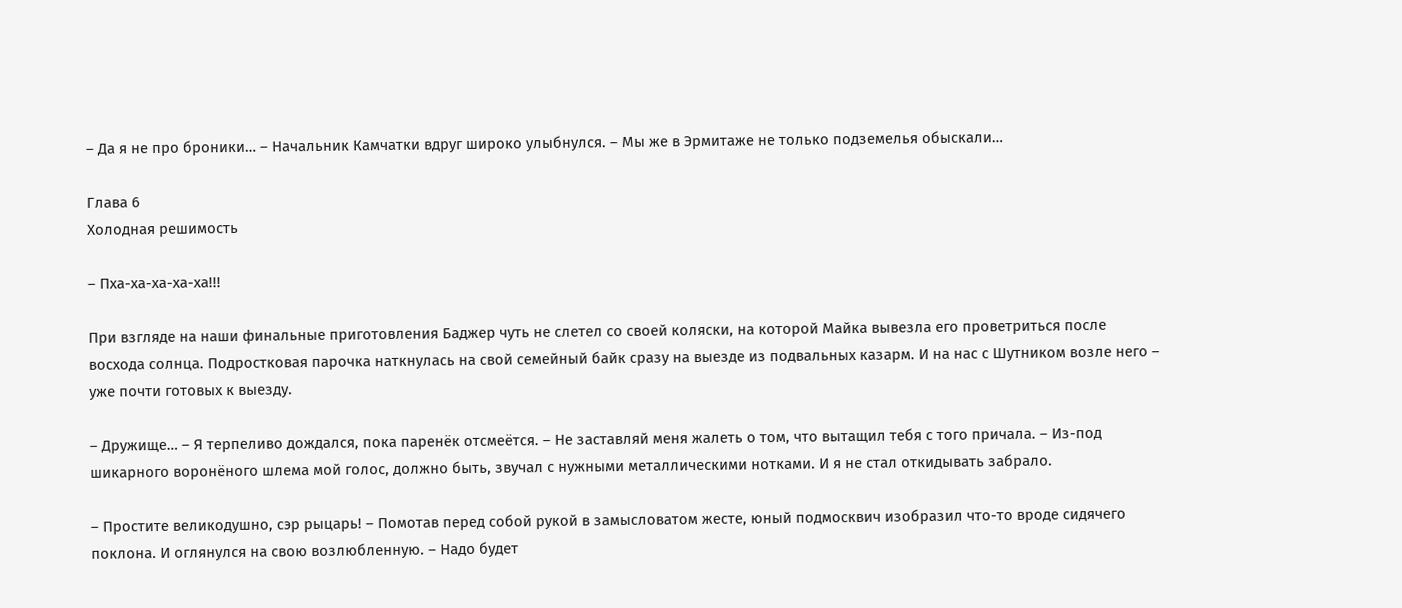– Да я не про броники… – Начальник Камчатки вдруг широко улыбнулся. – Мы же в Эрмитаже не только подземелья обыскали…

Глава 6
Холодная решимость

– Пха-ха-ха-ха-ха!!!

При взгляде на наши финальные приготовления Баджер чуть не слетел со своей коляски, на которой Майка вывезла его проветриться после восхода солнца. Подростковая парочка наткнулась на свой семейный байк сразу на выезде из подвальных казарм. И на нас с Шутником возле него – уже почти готовых к выезду.

– Дружище… – Я терпеливо дождался, пока паренёк отсмеётся. – Не заставляй меня жалеть о том, что вытащил тебя с того причала. – Из-под шикарного воронёного шлема мой голос, должно быть, звучал с нужными металлическими нотками. И я не стал откидывать забрало.

– Простите великодушно, сэр рыцарь! – Помотав перед собой рукой в замысловатом жесте, юный подмосквич изобразил что-то вроде сидячего поклона. И оглянулся на свою возлюбленную. – Надо будет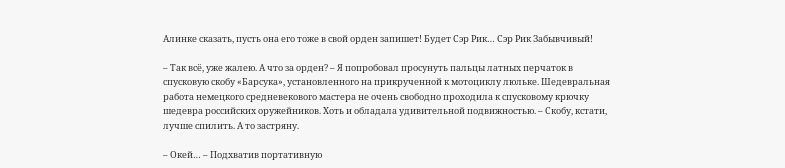Алинке сказать, пусть она его тоже в свой орден запишет! Будет Сэр Рик… Сэр Рик Забывчивый!

– Так всё, уже жалею. А что за орден? – Я попробовал просунуть пальцы латных перчаток в спусковую скобу «Барсука», установленного на прикрученной к мотоциклу люльке. Шедевральная работа немецкого средневекового мастера не очень свободно проходила к спусковому крючку шедевра российских оружейников. Хоть и обладала удивительной подвижностью. – Скобу, кстати, лучше спилить. А то застряну.

– Окей… – Подхватив портативную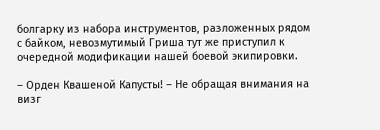болгарку из набора инструментов, разложенных рядом с байком, невозмутимый Гриша тут же приступил к очередной модификации нашей боевой экипировки.

– Орден Квашеной Капусты! – Не обращая внимания на визг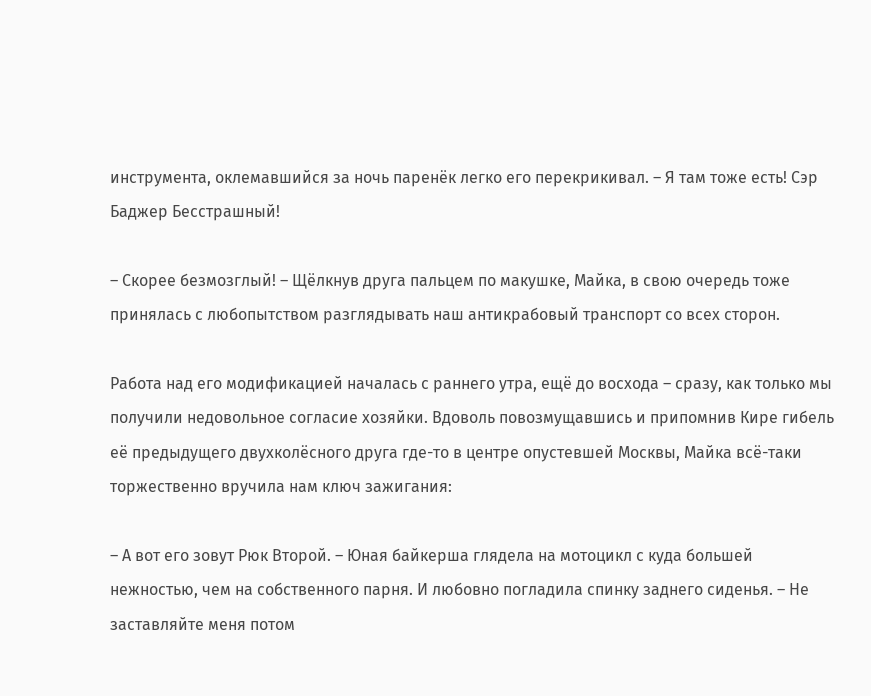инструмента, оклемавшийся за ночь паренёк легко его перекрикивал. – Я там тоже есть! Сэр Баджер Бесстрашный!

– Скорее безмозглый! – Щёлкнув друга пальцем по макушке, Майка, в свою очередь тоже принялась с любопытством разглядывать наш антикрабовый транспорт со всех сторон.

Работа над его модификацией началась с раннего утра, ещё до восхода – сразу, как только мы получили недовольное согласие хозяйки. Вдоволь повозмущавшись и припомнив Кире гибель её предыдущего двухколёсного друга где-то в центре опустевшей Москвы, Майка всё-таки торжественно вручила нам ключ зажигания:

– А вот его зовут Рюк Второй. – Юная байкерша глядела на мотоцикл с куда большей нежностью, чем на собственного парня. И любовно погладила спинку заднего сиденья. – Не заставляйте меня потом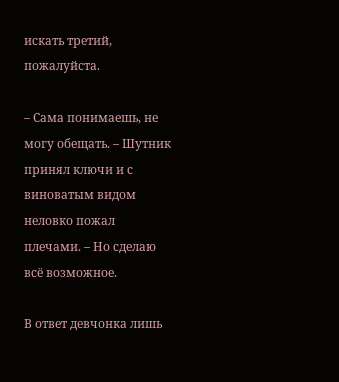искать третий, пожалуйста.

– Сама понимаешь, не могу обещать. – Шутник принял ключи и с виноватым видом неловко пожал плечами. – Но сделаю всё возможное.

В ответ девчонка лишь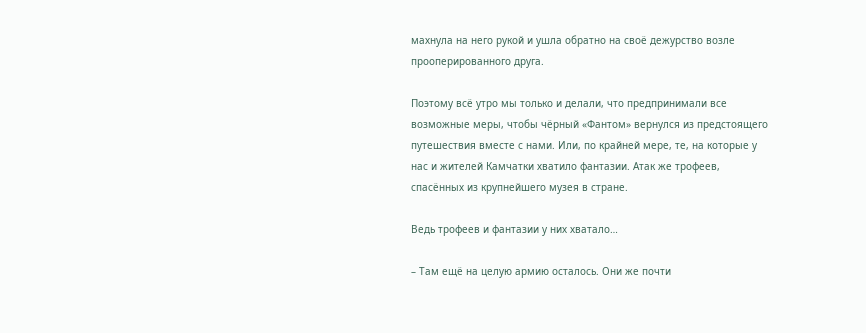махнула на него рукой и ушла обратно на своё дежурство возле прооперированного друга.

Поэтому всё утро мы только и делали, что предпринимали все возможные меры, чтобы чёрный «Фантом» вернулся из предстоящего путешествия вместе с нами. Или, по крайней мере, те, на которые у нас и жителей Камчатки хватило фантазии. Атак же трофеев, спасённых из крупнейшего музея в стране.

Ведь трофеев и фантазии у них хватало…

– Там ещё на целую армию осталось. Они же почти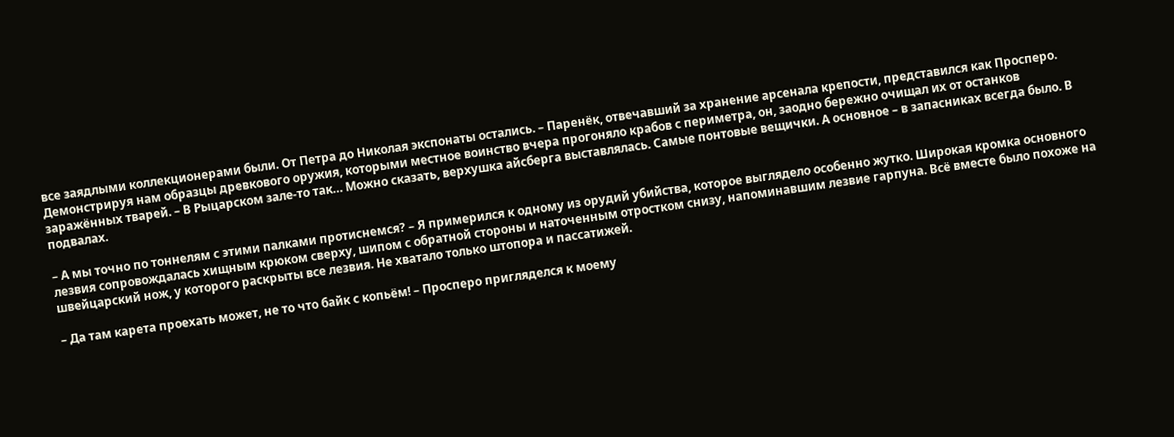все заядлыми коллекционерами были. От Петра до Николая экспонаты остались. – Паренёк, отвечавший за хранение арсенала крепости, представился как Просперо. Демонстрируя нам образцы древкового оружия, которыми местное воинство вчера прогоняло крабов с периметра, он, заодно бережно очищал их от останков заражённых тварей. – В Рыцарском зале-то так… Можно сказать, верхушка айсберга выставлялась. Самые понтовые вещички. А основное – в запасниках всегда было. В подвалах.

– А мы точно по тоннелям с этими палками протиснемся? – Я примерился к одному из орудий убийства, которое выглядело особенно жутко. Широкая кромка основного лезвия сопровождалась хищным крюком сверху, шипом с обратной стороны и наточенным отростком снизу, напоминавшим лезвие гарпуна. Всё вместе было похоже на швейцарский нож, у которого раскрыты все лезвия. Не хватало только штопора и пассатижей.

– Да там карета проехать может, не то что байк с копьём! – Просперо пригляделся к моему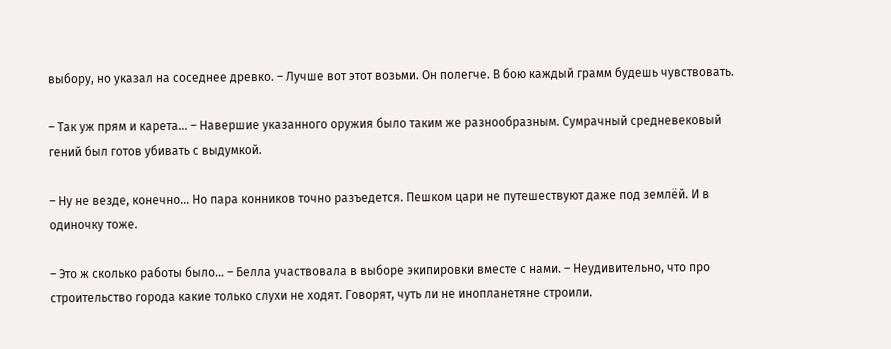выбору, но указал на соседнее древко. – Лучше вот этот возьми. Он полегче. В бою каждый грамм будешь чувствовать.

– Так уж прям и карета… – Навершие указанного оружия было таким же разнообразным. Сумрачный средневековый гений был готов убивать с выдумкой.

– Ну не везде, конечно… Но пара конников точно разъедется. Пешком цари не путешествуют даже под землёй. И в одиночку тоже.

– Это ж сколько работы было… – Белла участвовала в выборе экипировки вместе с нами. – Неудивительно, что про строительство города какие только слухи не ходят. Говорят, чуть ли не инопланетяне строили.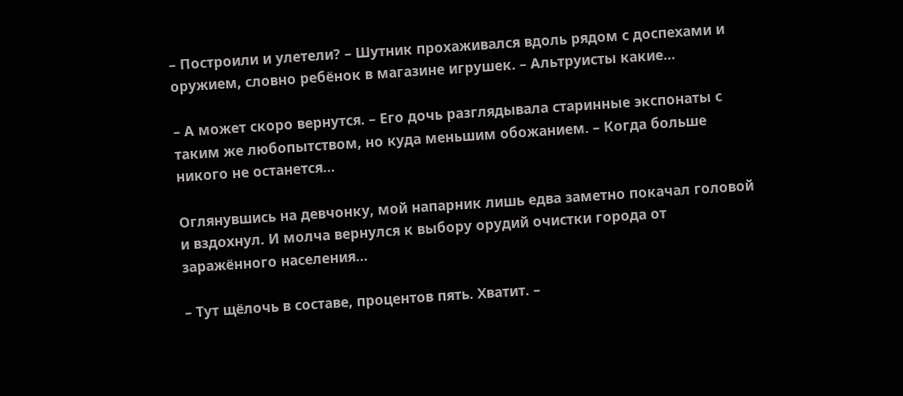– Построили и улетели? – Шутник прохаживался вдоль рядом с доспехами и оружием, словно ребёнок в магазине игрушек. – Альтруисты какие…

– А может скоро вернутся. – Его дочь разглядывала старинные экспонаты с таким же любопытством, но куда меньшим обожанием. – Когда больше никого не останется…

Оглянувшись на девчонку, мой напарник лишь едва заметно покачал головой и вздохнул. И молча вернулся к выбору орудий очистки города от заражённого населения…

– Тут щёлочь в составе, процентов пять. Хватит. –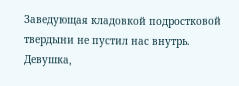Заведующая кладовкой подростковой твердыни не пустил нас внутрь. Девушка,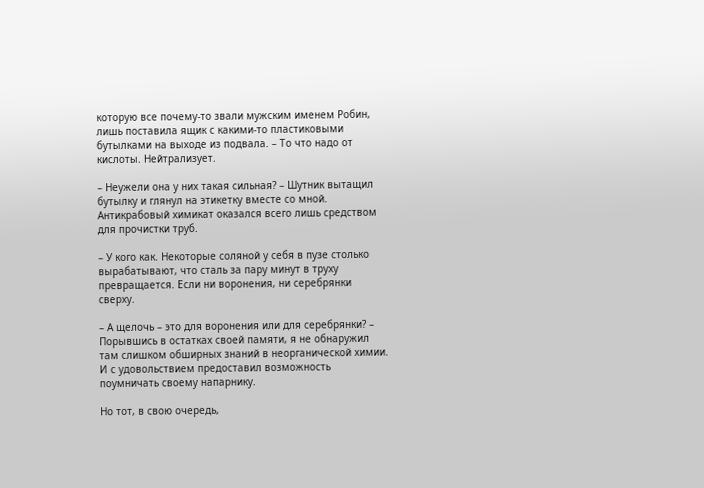которую все почему-то звали мужским именем Робин, лишь поставила ящик с какими-то пластиковыми бутылками на выходе из подвала. – То что надо от кислоты. Нейтрализует.

– Неужели она у них такая сильная? – Шутник вытащил бутылку и глянул на этикетку вместе со мной. Антикрабовый химикат оказался всего лишь средством для прочистки труб.

– У кого как. Некоторые соляной у себя в пузе столько вырабатывают, что сталь за пару минут в труху превращается. Если ни воронения, ни серебрянки сверху.

– А щелочь – это для воронения или для серебрянки? – Порывшись в остатках своей памяти, я не обнаружил там слишком обширных знаний в неорганической химии. И с удовольствием предоставил возможность поумничать своему напарнику.

Но тот, в свою очередь,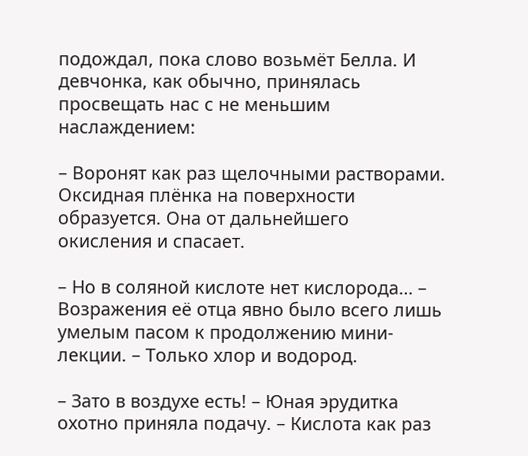подождал, пока слово возьмёт Белла. И девчонка, как обычно, принялась просвещать нас с не меньшим наслаждением:

– Воронят как раз щелочными растворами. Оксидная плёнка на поверхности образуется. Она от дальнейшего окисления и спасает.

– Но в соляной кислоте нет кислорода… – Возражения её отца явно было всего лишь умелым пасом к продолжению мини-лекции. – Только хлор и водород.

– Зато в воздухе есть! – Юная эрудитка охотно приняла подачу. – Кислота как раз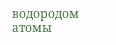водородом атомы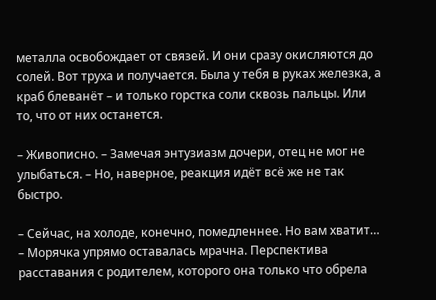металла освобождает от связей. И они сразу окисляются до солей. Вот труха и получается. Была у тебя в руках железка, а краб блеванёт – и только горстка соли сквозь пальцы. Или то, что от них останется.

– Живописно. – Замечая энтузиазм дочери, отец не мог не улыбаться. – Но, наверное, реакция идёт всё же не так быстро.

– Сейчас, на холоде, конечно, помедленнее. Но вам хватит… – Морячка упрямо оставалась мрачна. Перспектива расставания с родителем, которого она только что обрела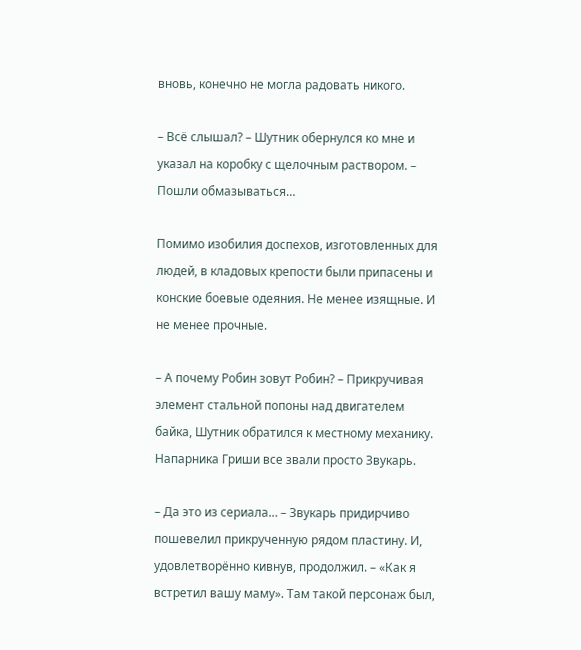вновь, конечно не могла радовать никого.

– Всё слышал? – Шутник обернулся ко мне и указал на коробку с щелочным раствором. – Пошли обмазываться…

Помимо изобилия доспехов, изготовленных для людей, в кладовых крепости были припасены и конские боевые одеяния. Не менее изящные. И не менее прочные.

– А почему Робин зовут Робин? – Прикручивая элемент стальной попоны над двигателем байка, Шутник обратился к местному механику. Напарника Гриши все звали просто Звукарь.

– Да это из сериала… – Звукарь придирчиво пошевелил прикрученную рядом пластину. И, удовлетворённо кивнув, продолжил. – «Как я встретил вашу маму». Там такой персонаж был,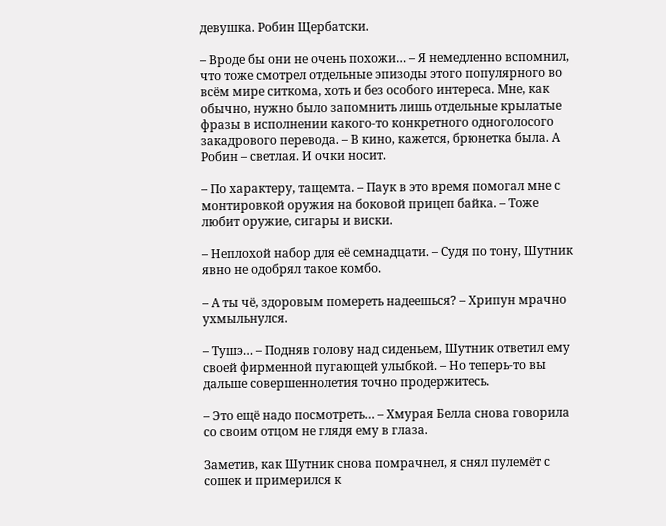девушка. Робин Щербатски.

– Вроде бы они не очень похожи… – Я немедленно вспомнил, что тоже смотрел отдельные эпизоды этого популярного во всём мире ситкома, хоть и без особого интереса. Мне, как обычно, нужно было запомнить лишь отдельные крылатые фразы в исполнении какого-то конкретного одноголосого закадрового перевода. – В кино, кажется, брюнетка была. А Робин – светлая. И очки носит.

– По характеру, тащемта. – Паук в это время помогал мне с монтировкой оружия на боковой прицеп байка. – Тоже любит оружие, сигары и виски.

– Неплохой набор для её семнадцати. – Судя по тону, Шутник явно не одобрял такое комбо.

– А ты чё, здоровым помереть надеешься? – Хрипун мрачно ухмыльнулся.

– Тушэ… – Подняв голову над сиденьем, Шутник ответил ему своей фирменной пугающей улыбкой. – Но теперь-то вы дальше совершеннолетия точно продержитесь.

– Это ещё надо посмотреть… – Хмурая Белла снова говорила со своим отцом не глядя ему в глаза.

Заметив, как Шутник снова помрачнел, я снял пулемёт с сошек и примерился к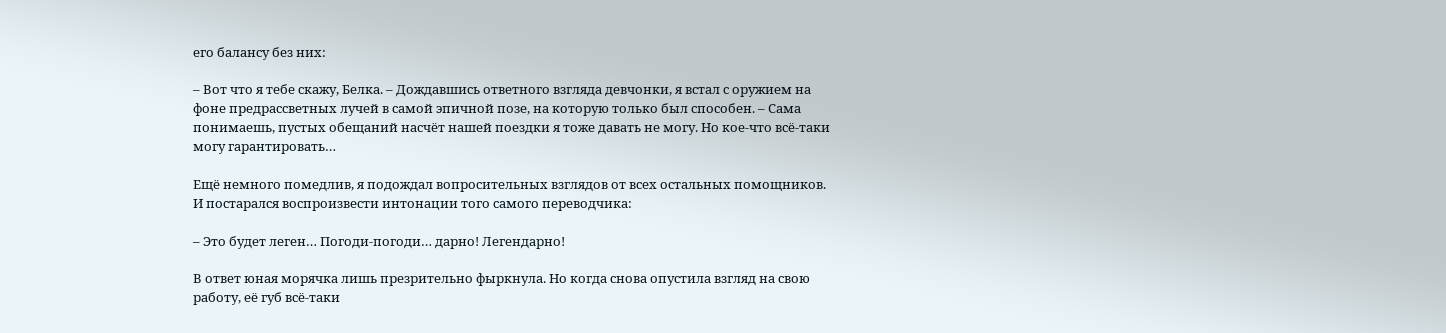его балансу без них:

– Вот что я тебе скажу, Белка. – Дождавшись ответного взгляда девчонки, я встал с оружием на фоне предрассветных лучей в самой эпичной позе, на которую только был способен. – Сама понимаешь, пустых обещаний насчёт нашей поездки я тоже давать не могу. Но кое-что всё-таки могу гарантировать…

Ещё немного помедлив, я подождал вопросительных взглядов от всех остальных помощников. И постарался воспроизвести интонации того самого переводчика:

– Это будет леген… Погоди-погоди… дарно! Легендарно!

В ответ юная морячка лишь презрительно фыркнула. Но когда снова опустила взгляд на свою работу, её губ всё-таки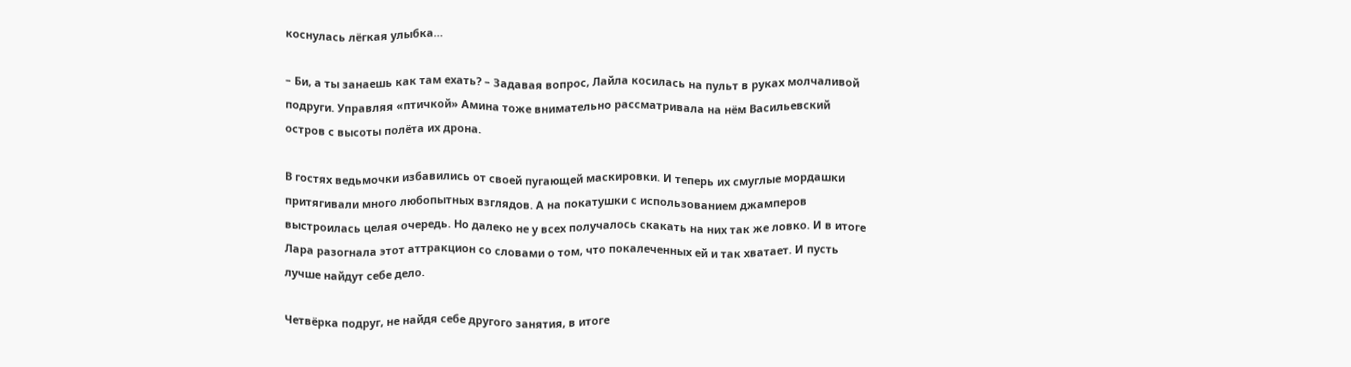коснулась лёгкая улыбка…

– Би, а ты занаешь как там ехать? – Задавая вопрос, Лайла косилась на пульт в руках молчаливой подруги. Управляя «птичкой» Амина тоже внимательно рассматривала на нём Васильевский остров с высоты полёта их дрона.

В гостях ведьмочки избавились от своей пугающей маскировки. И теперь их смуглые мордашки притягивали много любопытных взглядов. А на покатушки с использованием джамперов выстроилась целая очередь. Но далеко не у всех получалось скакать на них так же ловко. И в итоге Лара разогнала этот аттракцион со словами о том, что покалеченных ей и так хватает. И пусть лучше найдут себе дело.

Четвёрка подруг, не найдя себе другого занятия, в итоге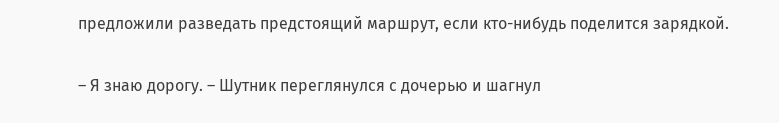предложили разведать предстоящий маршрут, если кто-нибудь поделится зарядкой.

– Я знаю дорогу. – Шутник переглянулся с дочерью и шагнул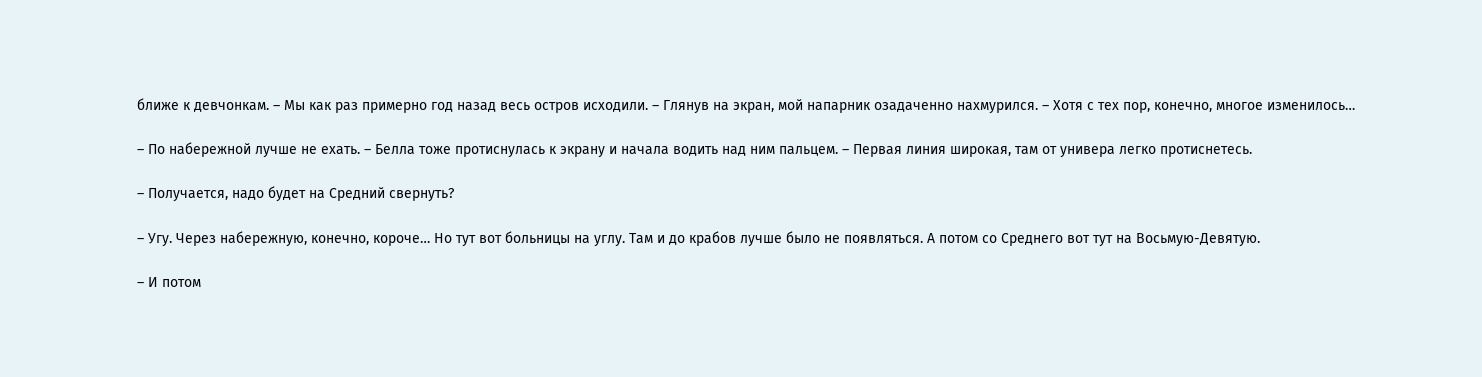ближе к девчонкам. – Мы как раз примерно год назад весь остров исходили. – Глянув на экран, мой напарник озадаченно нахмурился. – Хотя с тех пор, конечно, многое изменилось…

– По набережной лучше не ехать. – Белла тоже протиснулась к экрану и начала водить над ним пальцем. – Первая линия широкая, там от универа легко протиснетесь.

– Получается, надо будет на Средний свернуть?

– Угу. Через набережную, конечно, короче… Но тут вот больницы на углу. Там и до крабов лучше было не появляться. А потом со Среднего вот тут на Восьмую-Девятую.

– И потом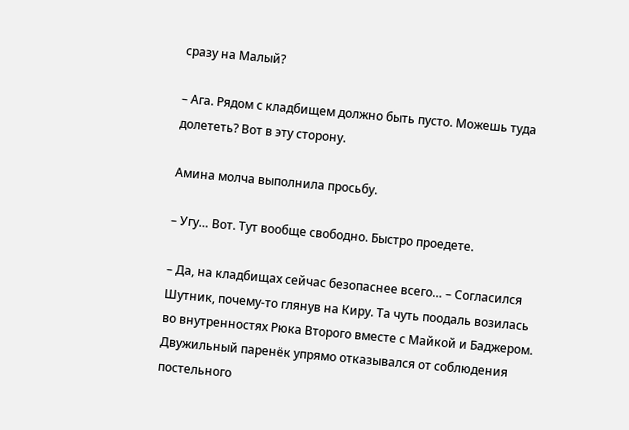сразу на Малый?

– Ага. Рядом с кладбищем должно быть пусто. Можешь туда долететь? Вот в эту сторону.

Амина молча выполнила просьбу.

– Угу… Вот. Тут вообще свободно. Быстро проедете.

– Да, на кладбищах сейчас безопаснее всего… – Согласился Шутник, почему-то глянув на Киру. Та чуть поодаль возилась во внутренностях Рюка Второго вместе с Майкой и Баджером. Двужильный паренёк упрямо отказывался от соблюдения постельного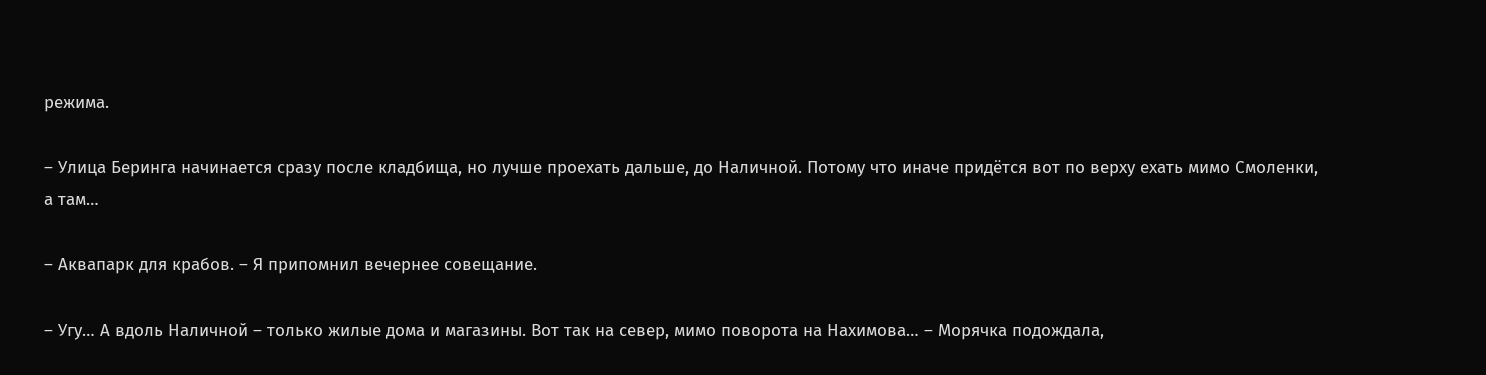режима.

– Улица Беринга начинается сразу после кладбища, но лучше проехать дальше, до Наличной. Потому что иначе придётся вот по верху ехать мимо Смоленки, а там…

– Аквапарк для крабов. – Я припомнил вечернее совещание.

– Угу… А вдоль Наличной – только жилые дома и магазины. Вот так на север, мимо поворота на Нахимова… – Морячка подождала,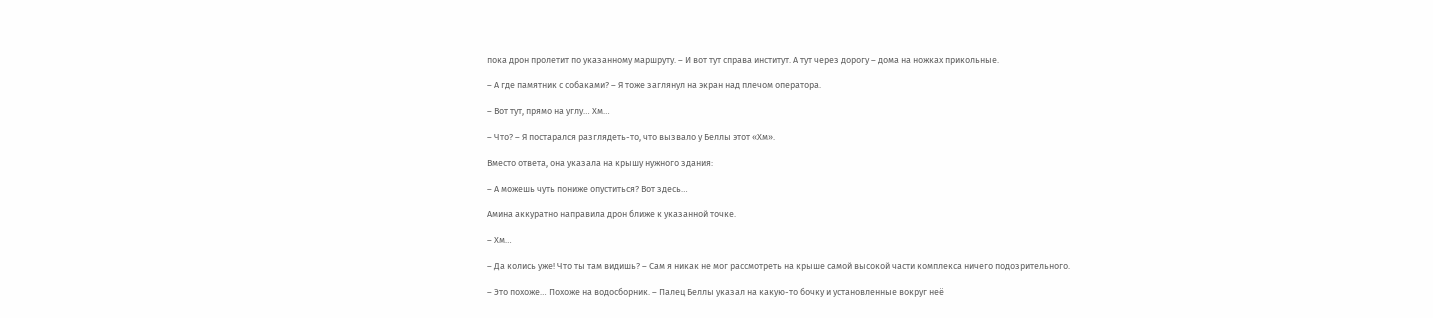пока дрон пролетит по указанному маршруту. – И вот тут справа институт. А тут через дорогу – дома на ножках прикольные.

– А где памятник с собаками? – Я тоже заглянул на экран над плечом оператора.

– Вот тут, прямо на углу… Хм…

– Что? – Я постарался разглядеть-то, что вызвало у Беллы этот «Хм».

Вместо ответа, она указала на крышу нужного здания:

– А можешь чуть пониже опуститься? Вот здесь…

Амина аккуратно направила дрон ближе к указанной точке.

– Хм…

– Да колись уже! Что ты там видишь? – Сам я никак не мог рассмотреть на крыше самой высокой части комплекса ничего подозрительного.

– Это похоже… Похоже на водосборник. – Палец Беллы указал на какую-то бочку и установленные вокруг неё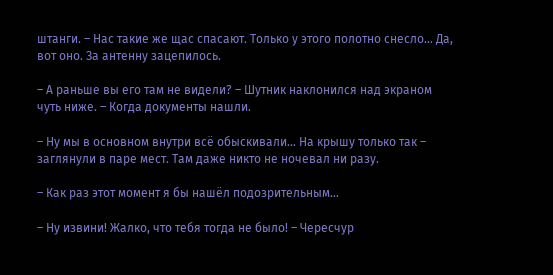штанги. – Нас такие же щас спасают. Только у этого полотно снесло… Да, вот оно. За антенну зацепилось.

– А раньше вы его там не видели? – Шутник наклонился над экраном чуть ниже. – Когда документы нашли.

– Ну мы в основном внутри всё обыскивали… На крышу только так – заглянули в паре мест. Там даже никто не ночевал ни разу.

– Как раз этот момент я бы нашёл подозрительным…

– Ну извини! Жалко, что тебя тогда не было! – Чересчур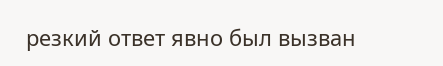резкий ответ явно был вызван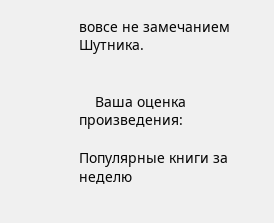вовсе не замечанием Шутника.


    Ваша оценка произведения:

Популярные книги за неделю